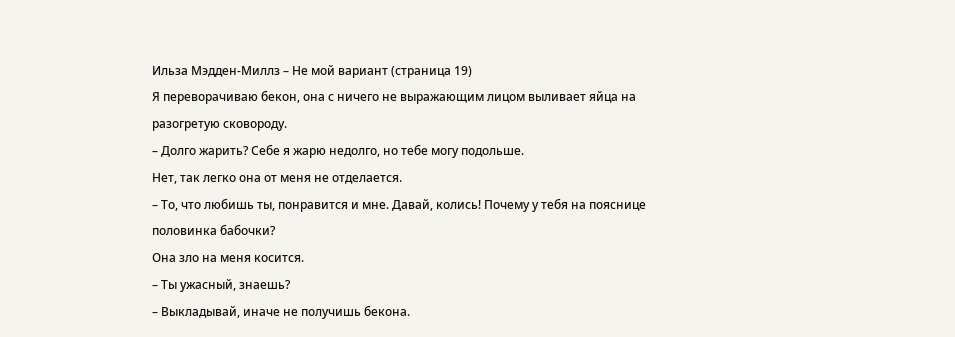Ильза Мэдден-Миллз – Не мой вариант (страница 19)
Я переворачиваю бекон, она с ничего не выражающим лицом выливает яйца на разогретую сковороду.
– Долго жарить? Себе я жарю недолго, но тебе могу подольше.
Нет, так легко она от меня не отделается.
– То, что любишь ты, понравится и мне. Давай, колись! Почему у тебя на пояснице половинка бабочки?
Она зло на меня косится.
– Ты ужасный, знаешь?
– Выкладывай, иначе не получишь бекона.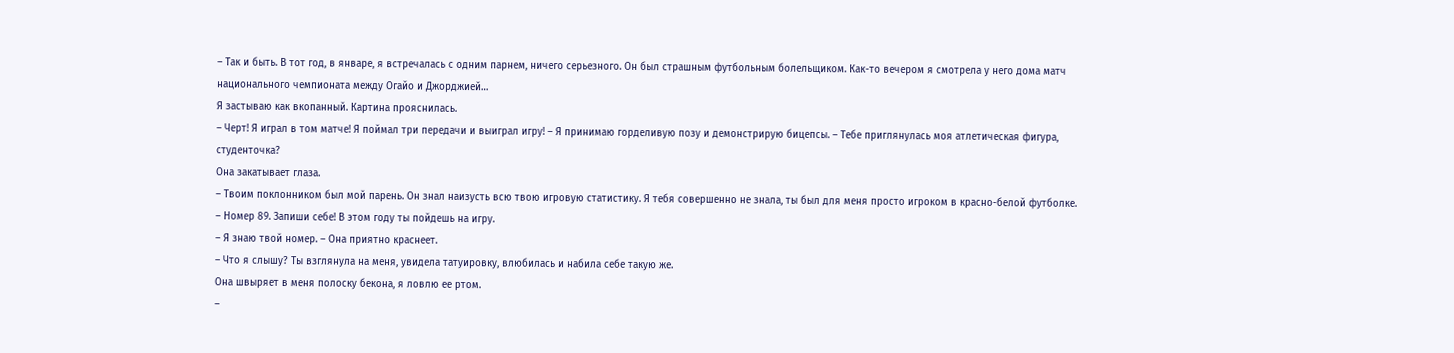– Так и быть. В тот год, в январе, я встречалась с одним парнем, ничего серьезного. Он был страшным футбольным болельщиком. Как-то вечером я смотрела у него дома матч национального чемпионата между Огайо и Джорджией…
Я застываю как вкопанный. Картина прояснилась.
– Черт! Я играл в том матче! Я поймал три передачи и выиграл игру! – Я принимаю горделивую позу и демонстрирую бицепсы. – Тебе приглянулась моя атлетическая фигура, студенточка?
Она закатывает глаза.
– Твоим поклонником был мой парень. Он знал наизусть всю твою игровую статистику. Я тебя совершенно не знала, ты был для меня просто игроком в красно-белой футболке.
– Номер 89. Запиши себе! В этом году ты пойдешь на игру.
– Я знаю твой номер. – Она приятно краснеет.
– Что я слышу? Ты взглянула на меня, увидела татуировку, влюбилась и набила себе такую же.
Она швыряет в меня полоску бекона, я ловлю ее ртом.
–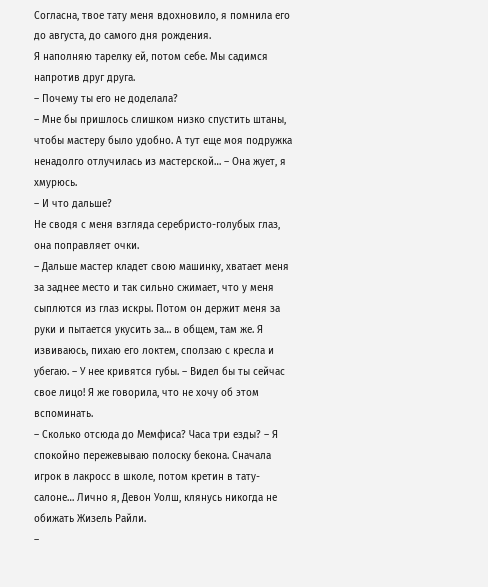Согласна, твое тату меня вдохновило, я помнила его до августа, до самого дня рождения.
Я наполняю тарелку ей, потом себе. Мы садимся напротив друг друга.
– Почему ты его не доделала?
– Мне бы пришлось слишком низко спустить штаны, чтобы мастеру было удобно. А тут еще моя подружка ненадолго отлучилась из мастерской… – Она жует, я хмурюсь.
– И что дальше?
Не сводя с меня взгляда серебристо-голубых глаз, она поправляет очки.
– Дальше мастер кладет свою машинку, хватает меня за заднее место и так сильно сжимает, что у меня сыплются из глаз искры. Потом он держит меня за руки и пытается укусить за… в общем, там же. Я извиваюсь, пихаю его локтем, сползаю с кресла и убегаю. – У нее кривятся губы. – Видел бы ты сейчас свое лицо! Я же говорила, что не хочу об этом вспоминать.
– Сколько отсюда до Мемфиса? Часа три езды? – Я спокойно пережевываю полоску бекона. Сначала игрок в лакросс в школе, потом кретин в тату-салоне… Лично я, Девон Уолш, клянусь никогда не обижать Жизель Райли.
–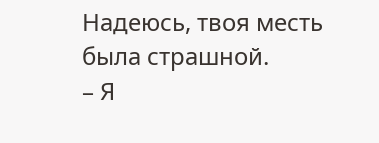Надеюсь, твоя месть была страшной.
– Я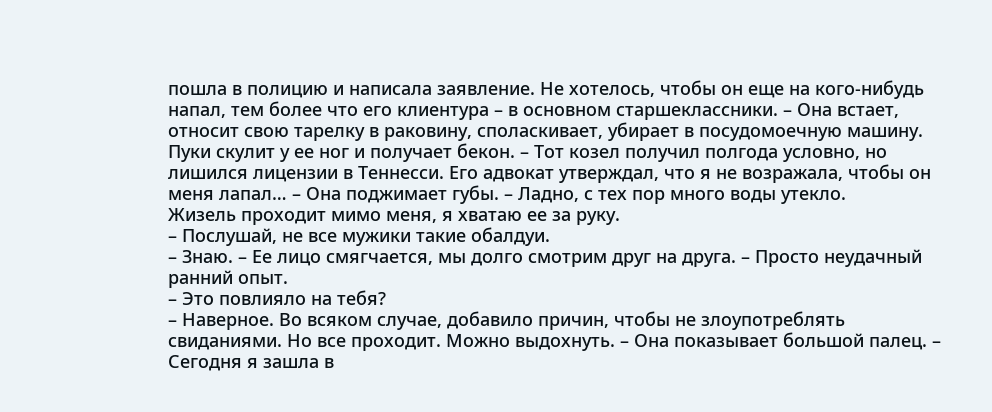пошла в полицию и написала заявление. Не хотелось, чтобы он еще на кого-нибудь напал, тем более что его клиентура – в основном старшеклассники. – Она встает, относит свою тарелку в раковину, споласкивает, убирает в посудомоечную машину. Пуки скулит у ее ног и получает бекон. – Тот козел получил полгода условно, но лишился лицензии в Теннесси. Его адвокат утверждал, что я не возражала, чтобы он меня лапал… – Она поджимает губы. – Ладно, с тех пор много воды утекло.
Жизель проходит мимо меня, я хватаю ее за руку.
– Послушай, не все мужики такие обалдуи.
– Знаю. – Ее лицо смягчается, мы долго смотрим друг на друга. – Просто неудачный ранний опыт.
– Это повлияло на тебя?
– Наверное. Во всяком случае, добавило причин, чтобы не злоупотреблять свиданиями. Но все проходит. Можно выдохнуть. – Она показывает большой палец. – Сегодня я зашла в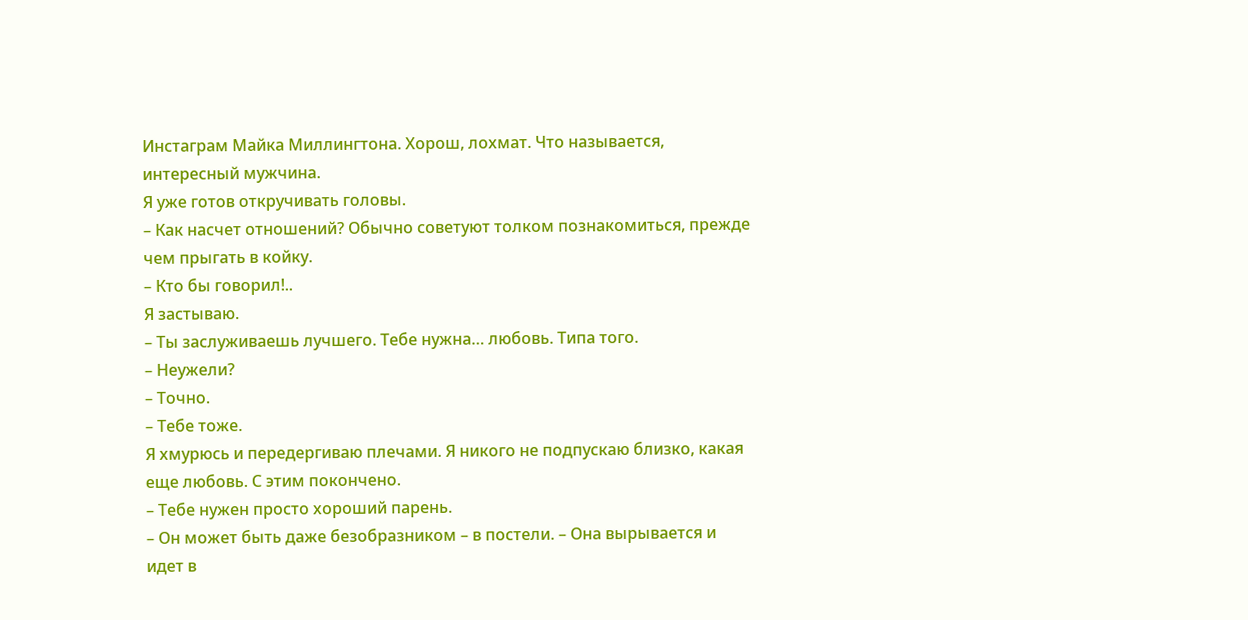Инстаграм Майка Миллингтона. Хорош, лохмат. Что называется, интересный мужчина.
Я уже готов откручивать головы.
– Как насчет отношений? Обычно советуют толком познакомиться, прежде чем прыгать в койку.
– Кто бы говорил!..
Я застываю.
– Ты заслуживаешь лучшего. Тебе нужна… любовь. Типа того.
– Неужели?
– Точно.
– Тебе тоже.
Я хмурюсь и передергиваю плечами. Я никого не подпускаю близко, какая еще любовь. С этим покончено.
– Тебе нужен просто хороший парень.
– Он может быть даже безобразником – в постели. – Она вырывается и идет в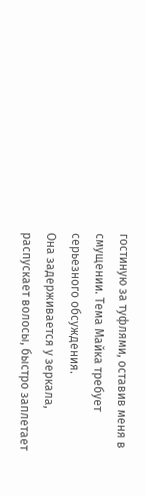гостиную за туфлями, оставив меня в смущении. Тема Майка требует серьезного обсуждения.
Она задерживается у зеркала, распускает волосы, быстро заплетает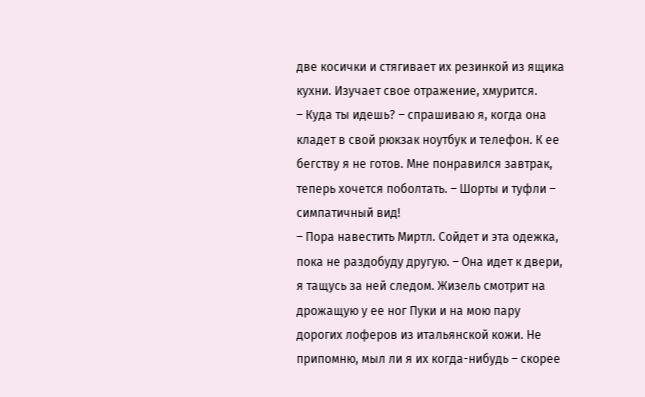две косички и стягивает их резинкой из ящика кухни. Изучает свое отражение, хмурится.
– Куда ты идешь? – спрашиваю я, когда она кладет в свой рюкзак ноутбук и телефон. К ее бегству я не готов. Мне понравился завтрак, теперь хочется поболтать. – Шорты и туфли – симпатичный вид!
– Пора навестить Миртл. Сойдет и эта одежка, пока не раздобуду другую. – Она идет к двери, я тащусь за ней следом. Жизель смотрит на дрожащую у ее ног Пуки и на мою пару дорогих лоферов из итальянской кожи. Не припомню, мыл ли я их когда-нибудь – скорее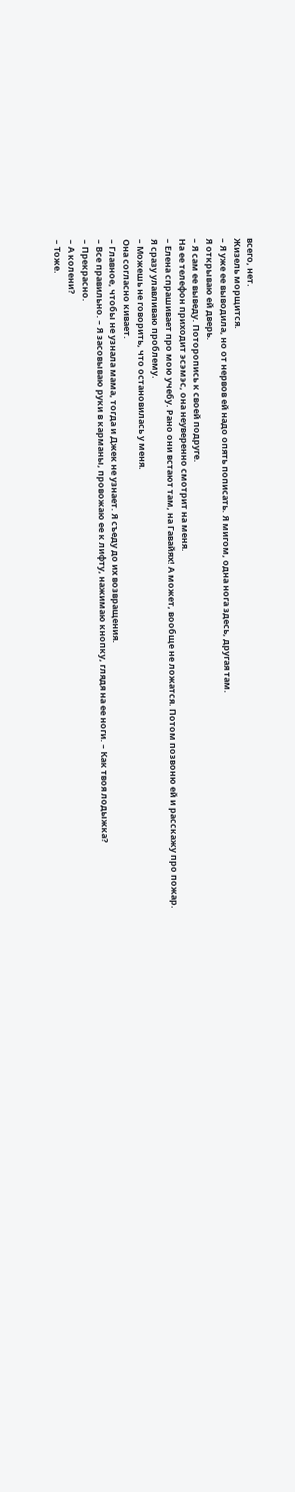всего, нет.
Жизель морщится.
– Я уже ее выводила, но от нервов ей надо опять пописать. Я мигом, одна нога здесь, другая там.
Я открываю ей дверь.
– Я сам ее выведу. Поторопись к своей подруге.
На ее телефон приходит эсэмэс, она неуверенно смотрит на меня.
– Елена спрашивает про мою учебу. Рано они встают там, на Гавайях! А может, вообще не ложатся. Потом позвоню ей и расскажу про пожар.
Я сразу улавливаю проблему.
– Можешь не говорить, что остановилась у меня.
Она согласно кивает.
– Главное, чтобы не узнала мама, тогда и Джек не узнает. Я съеду до их возвращения.
– Все правильно. – Я засовываю руки в карманы, провожаю ее к лифту, нажимаю кнопку, глядя на ее ноги. – Как твоя лодыжка?
– Прекрасно.
– А колени?
– Тоже.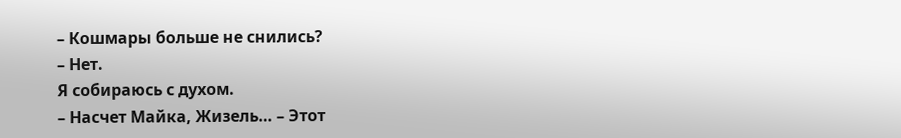– Кошмары больше не снились?
– Нет.
Я собираюсь с духом.
– Насчет Майка, Жизель… – Этот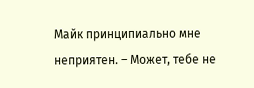Майк принципиально мне неприятен. – Может, тебе не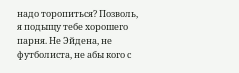надо торопиться? Позволь, я подыщу тебе хорошего парня. Не Эйдена, не футболиста, не абы кого с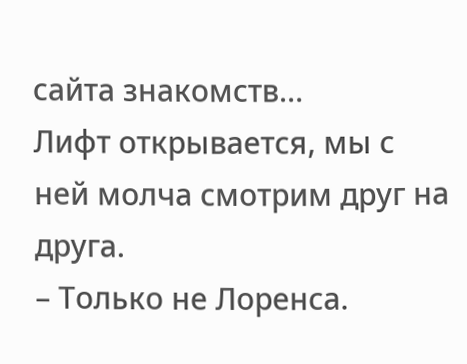сайта знакомств…
Лифт открывается, мы с ней молча смотрим друг на друга.
– Только не Лоренса.